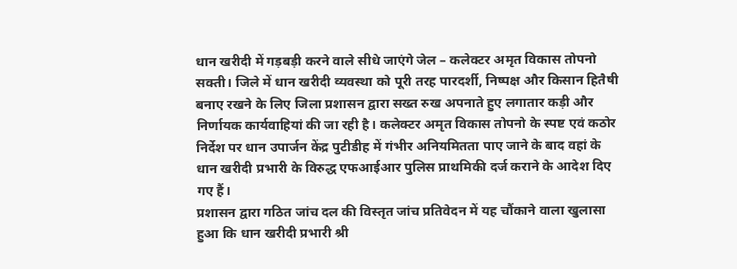धान खरीदी में गड़बड़ी करने वाले सीधे जाएंगे जेल – कलेक्टर अमृत विकास तोपनो
सक्ती। जिले में धान खरीदी व्यवस्था को पूरी तरह पारदर्शी, निष्पक्ष और किसान हितैषी बनाए रखने के लिए जिला प्रशासन द्वारा सख्त रुख अपनाते हुए लगातार कड़ी और निर्णायक कार्यवाहियां की जा रही है। कलेक्टर अमृत विकास तोपनो के स्पष्ट एवं कठोर निर्देश पर धान उपार्जन केंद्र पुटीडीह में गंभीर अनियमितता पाए जाने के बाद वहां के धान खरीदी प्रभारी के विरुद्ध एफआईआर पुलिस प्राथमिकी दर्ज कराने के आदेश दिए गए हैं।
प्रशासन द्वारा गठित जांच दल की विस्तृत जांच प्रतिवेदन में यह चौंकाने वाला खुलासा हुआ कि धान खरीदी प्रभारी श्री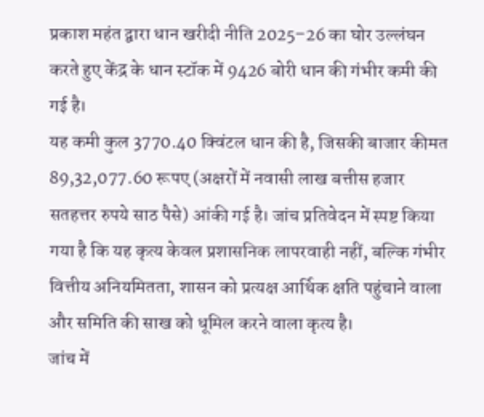प्रकाश महंत द्वारा धान खरीदी नीति 2025–26 का घोर उल्लंघन करते हुए केंद्र के धान स्टॉक में 9426 बोरी धान की गंभीर कमी की गई है।
यह कमी कुल 3770.40 क्विंटल धान की है, जिसकी बाजार कीमत 89,32,077.60 रूपए (अक्षरों में नवासी लाख बत्तीस हजार सतहत्तर रुपये साठ पैसे) आंकी गई है। जांच प्रतिवेदन में स्पष्ट किया गया है कि यह कृत्य केवल प्रशासनिक लापरवाही नहीं, बल्कि गंभीर वित्तीय अनियमितता, शासन को प्रत्यक्ष आर्थिक क्षति पहुंचाने वाला और समिति की साख को धूमिल करने वाला कृत्य है।
जांच में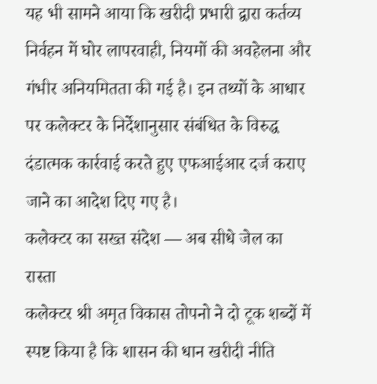यह भी सामने आया कि खरीदी प्रभारी द्वारा कर्तव्य निर्वहन में घोर लापरवाही, नियमों की अवहेलना और गंभीर अनियमितता की गई है। इन तथ्यों के आधार पर कलेक्टर के निर्देशानुसार संबंधित के विरुद्ध दंडात्मक कार्रवाई करते हुए एफआईआर दर्ज कराए जाने का आदेश दिए गए है।
कलेक्टर का सख्त संदेश — अब सीधे जेल का रास्ता
कलेक्टर श्री अमृत विकास तोपनो ने दो टूक शब्दों में स्पष्ट किया है कि शासन की धान खरीदी नीति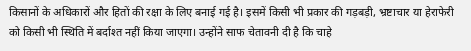किसानों के अधिकारों और हितों की रक्षा के लिए बनाई गई है। इसमें किसी भी प्रकार की गड़बड़ी, भ्रष्टाचार या हेराफेरी को किसी भी स्थिति में बर्दाश्त नहीं किया जाएगा। उन्होंने साफ चेतावनी दी है कि चाहे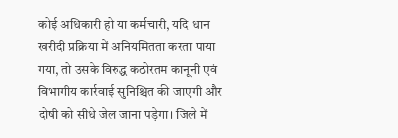कोई अधिकारी हो या कर्मचारी, यदि धान खरीदी प्रक्रिया में अनियमितता करता पाया गया, तो उसके विरुद्ध कठोरतम कानूनी एवं विभागीय कार्रवाई सुनिश्चित की जाएगी और दोषी को सीधे जेल जाना पड़ेगा। जिले में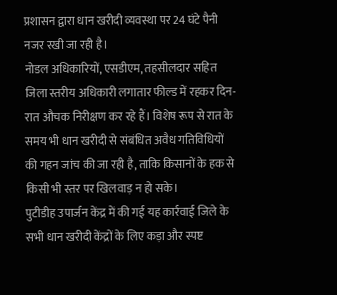प्रशासन द्वारा धान खरीदी व्यवस्था पर 24 घंटे पैनी नजर रखी जा रही है।
नोडल अधिकारियों, एसडीएम, तहसीलदार सहित जिला स्तरीय अधिकारी लगातार फील्ड में रहकर दिन-रात औचक निरीक्षण कर रहे हैं। विशेष रूप से रात के समय भी धान खरीदी से संबंधित अवैध गतिविधियों की गहन जांच की जा रही है, ताकि किसानों के हक से किसी भी स्तर पर खिलवाड़ न हो सके।
पुटीडीह उपार्जन केंद्र में की गई यह कार्रवाई जिले के सभी धान खरीदी केंद्रों के लिए कड़ा और स्पष्ट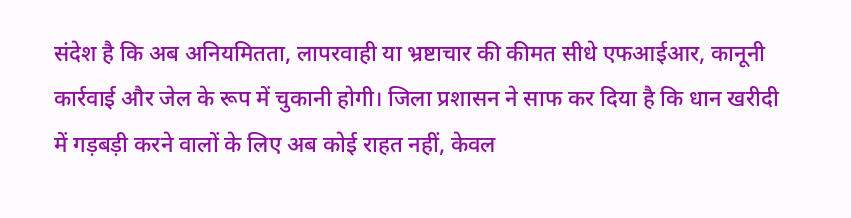संदेश है कि अब अनियमितता, लापरवाही या भ्रष्टाचार की कीमत सीधे एफआईआर, कानूनी कार्रवाई और जेल के रूप में चुकानी होगी। जिला प्रशासन ने साफ कर दिया है कि धान खरीदी में गड़बड़ी करने वालों के लिए अब कोई राहत नहीं, केवल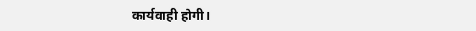कार्यवाही होगी।